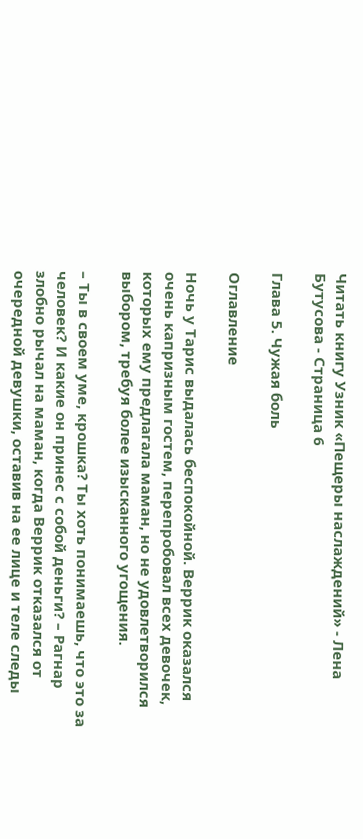Читать книгу Узник «Пещеры наслаждений» - Лена Бутусова - Страница 6

Глава 5. Чужая боль

Оглавление

Ночь у Тарис выдалась беспокойной. Веррик оказался очень капризным гостем, перепробовал всех девочек, которых ему предлагала маман, но не удовлетворился выбором, требуя более изысканного угощения.

– Ты в своем уме, крошка? Ты хоть понимаешь, что это за человек? И какие он принес с собой деньги? – Рагнар злобно рычал на маман, когда Веррик отказался от очередной девушки, оставив на ее лице и теле следы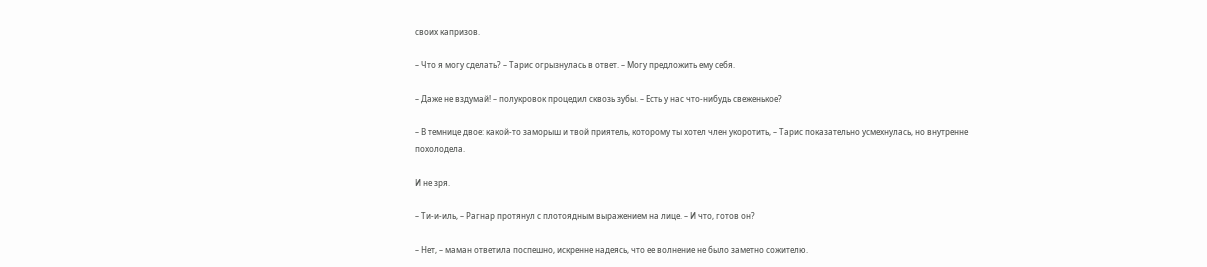своих капризов.

– Что я могу сделать? – Тарис огрызнулась в ответ. – Могу предложить ему себя.

– Даже не вздумай! – полукровок процедил сквозь зубы. – Есть у нас что-нибудь свеженькое?

– В темнице двое: какой-то заморыш и твой приятель, которому ты хотел член укоротить, – Тарис показательно усмехнулась, но внутренне похолодела.

И не зря.

– Ти-и-иль, – Рагнар протянул с плотоядным выражением на лице. – И что, готов он?

– Нет, – маман ответила поспешно, искренне надеясь, что ее волнение не было заметно сожителю.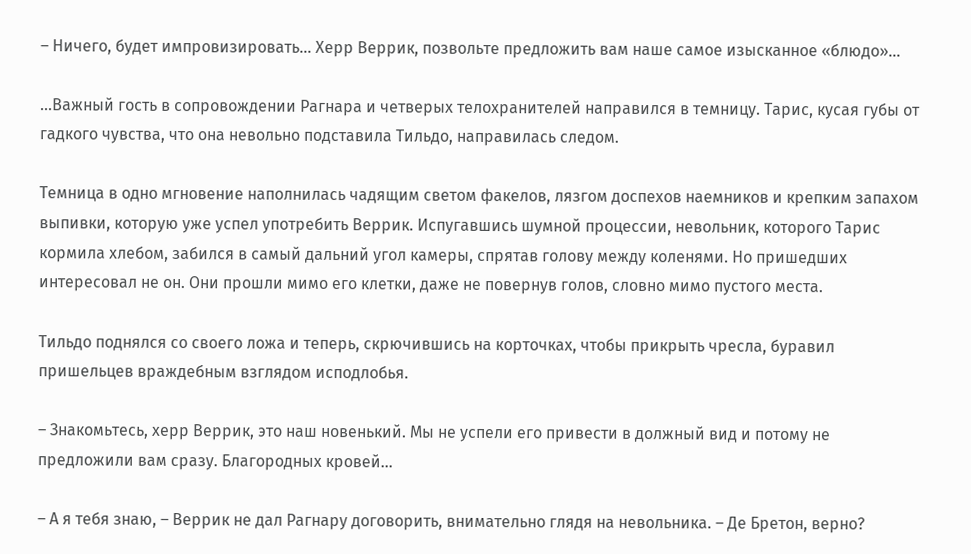– Ничего, будет импровизировать… Херр Веррик, позвольте предложить вам наше самое изысканное «блюдо»…

…Важный гость в сопровождении Рагнара и четверых телохранителей направился в темницу. Тарис, кусая губы от гадкого чувства, что она невольно подставила Тильдо, направилась следом.

Темница в одно мгновение наполнилась чадящим светом факелов, лязгом доспехов наемников и крепким запахом выпивки, которую уже успел употребить Веррик. Испугавшись шумной процессии, невольник, которого Тарис кормила хлебом, забился в самый дальний угол камеры, спрятав голову между коленями. Но пришедших интересовал не он. Они прошли мимо его клетки, даже не повернув голов, словно мимо пустого места.

Тильдо поднялся со своего ложа и теперь, скрючившись на корточках, чтобы прикрыть чресла, буравил пришельцев враждебным взглядом исподлобья.

– Знакомьтесь, херр Веррик, это наш новенький. Мы не успели его привести в должный вид и потому не предложили вам сразу. Благородных кровей…

– А я тебя знаю, – Веррик не дал Рагнару договорить, внимательно глядя на невольника. – Де Бретон, верно?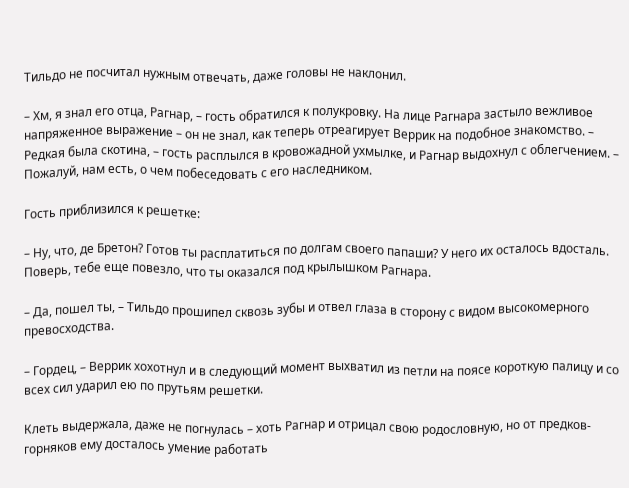Тильдо не посчитал нужным отвечать, даже головы не наклонил.

– Хм, я знал его отца, Рагнар, – гость обратился к полукровку. На лице Рагнара застыло вежливое напряженное выражение – он не знал, как теперь отреагирует Веррик на подобное знакомство. – Редкая была скотина, – гость расплылся в кровожадной ухмылке, и Рагнар выдохнул с облегчением. – Пожалуй, нам есть, о чем побеседовать с его наследником.

Гость приблизился к решетке:

– Ну, что, де Бретон? Готов ты расплатиться по долгам своего папаши? У него их осталось вдосталь. Поверь, тебе еще повезло, что ты оказался под крылышком Рагнара.

– Да, пошел ты, – Тильдо прошипел сквозь зубы и отвел глаза в сторону с видом высокомерного превосходства.

– Гордец, – Веррик хохотнул и в следующий момент выхватил из петли на поясе короткую палицу и со всех сил ударил ею по прутьям решетки.

Клеть выдержала, даже не погнулась – хоть Рагнар и отрицал свою родословную, но от предков-горняков ему досталось умение работать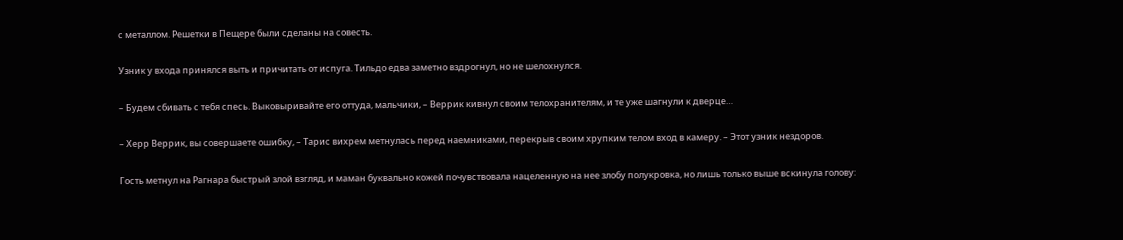с металлом. Решетки в Пещере были сделаны на совесть.

Узник у входа принялся выть и причитать от испуга. Тильдо едва заметно вздрогнул, но не шелохнулся.

– Будем сбивать с тебя спесь. Выковыривайте его оттуда, мальчики, – Веррик кивнул своим телохранителям, и те уже шагнули к дверце…

– Херр Веррик, вы совершаете ошибку, – Тарис вихрем метнулась перед наемниками, перекрыв своим хрупким телом вход в камеру. – Этот узник нездоров.

Гость метнул на Рагнара быстрый злой взгляд, и маман буквально кожей почувствовала нацеленную на нее злобу полукровка, но лишь только выше вскинула голову: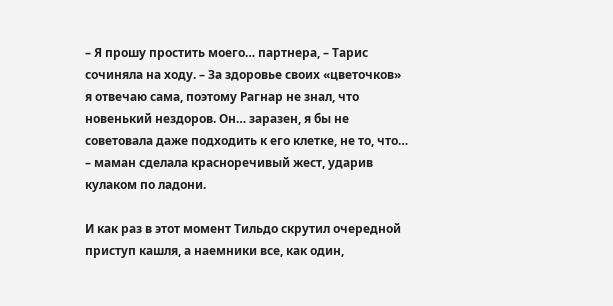– Я прошу простить моего… партнера, – Тарис сочиняла на ходу. – За здоровье своих «цветочков» я отвечаю сама, поэтому Рагнар не знал, что новенький нездоров. Он… заразен, я бы не советовала даже подходить к его клетке, не то, что… – маман сделала красноречивый жест, ударив кулаком по ладони.

И как раз в этот момент Тильдо скрутил очередной приступ кашля, а наемники все, как один,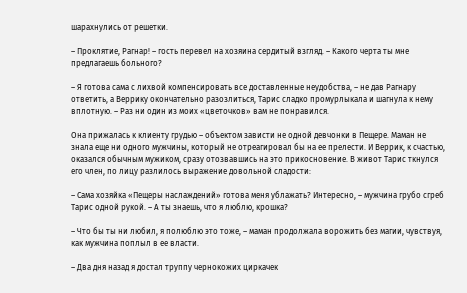шарахнулись от решетки.

– Проклятие, Рагнар! – гость перевел на хозяина сердитый взгляд. – Какого черта ты мне предлагаешь больного?

– Я готова сама с лихвой компенсировать все доставленные неудобства, – не дав Рагнару ответить, а Веррику окончательно разозлиться, Тарис сладко промурлыкала и шагнула к нему вплотную. – Раз ни один из моих «цветочков» вам не понравился.

Она прижалась к клиенту грудью – объектом зависти не одной девчонки в Пещере. Маман не знала еще ни одного мужчины, который не отреагировал бы на ее прелести. И Веррик, к счастью, оказался обычным мужиком, сразу отозвавшись на это прикосновение. В живот Тарис ткнулся его член, по лицу разлилось выражение довольной сладости:

– Сама хозяйка «Пещеры наслаждений» готова меня ублажать? Интересно, – мужчина грубо сгреб Тарис одной рукой. – А ты знаешь, что я люблю, крошка?

– Что бы ты ни любил, я полюблю это тоже, – маман продолжала ворожить без магии, чувствуя, как мужчина поплыл в ее власти.

– Два дня назад я достал труппу чернокожих циркачек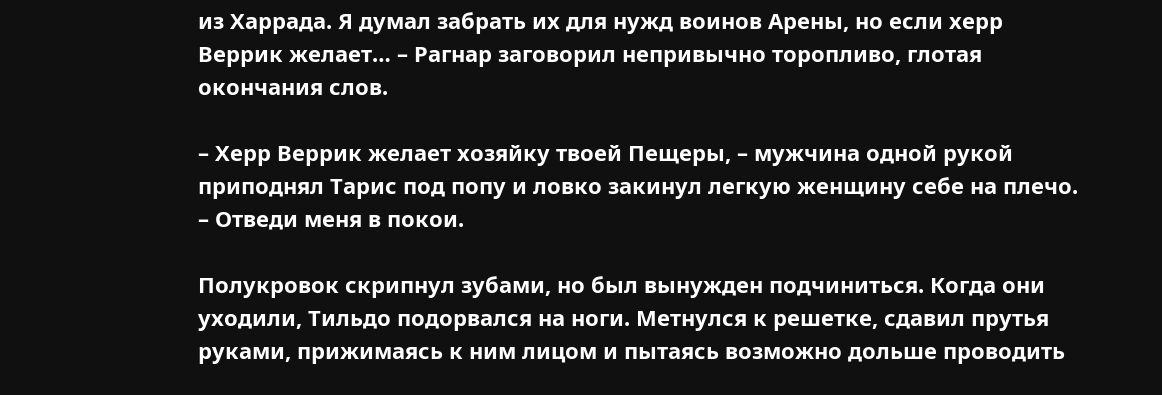из Харрада. Я думал забрать их для нужд воинов Арены, но если херр Веррик желает… – Рагнар заговорил непривычно торопливо, глотая окончания слов.

– Херр Веррик желает хозяйку твоей Пещеры, – мужчина одной рукой приподнял Тарис под попу и ловко закинул легкую женщину себе на плечо. – Отведи меня в покои.

Полукровок скрипнул зубами, но был вынужден подчиниться. Когда они уходили, Тильдо подорвался на ноги. Метнулся к решетке, сдавил прутья руками, прижимаясь к ним лицом и пытаясь возможно дольше проводить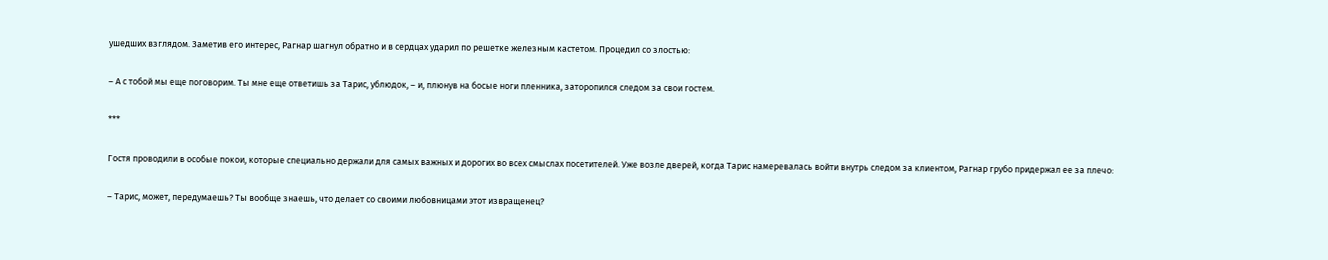ушедших взглядом. Заметив его интерес, Рагнар шагнул обратно и в сердцах ударил по решетке железным кастетом. Процедил со злостью:

– А с тобой мы еще поговорим. Ты мне еще ответишь за Тарис, ублюдок, – и, плюнув на босые ноги пленника, заторопился следом за свои гостем.

***

Гостя проводили в особые покои, которые специально держали для самых важных и дорогих во всех смыслах посетителей. Уже возле дверей, когда Тарис намеревалась войти внутрь следом за клиентом, Рагнар грубо придержал ее за плечо:

– Тарис, может, передумаешь? Ты вообще знаешь, что делает со своими любовницами этот извращенец?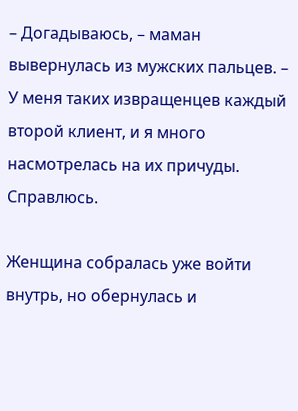– Догадываюсь, – маман вывернулась из мужских пальцев. – У меня таких извращенцев каждый второй клиент, и я много насмотрелась на их причуды. Справлюсь.

Женщина собралась уже войти внутрь, но обернулась и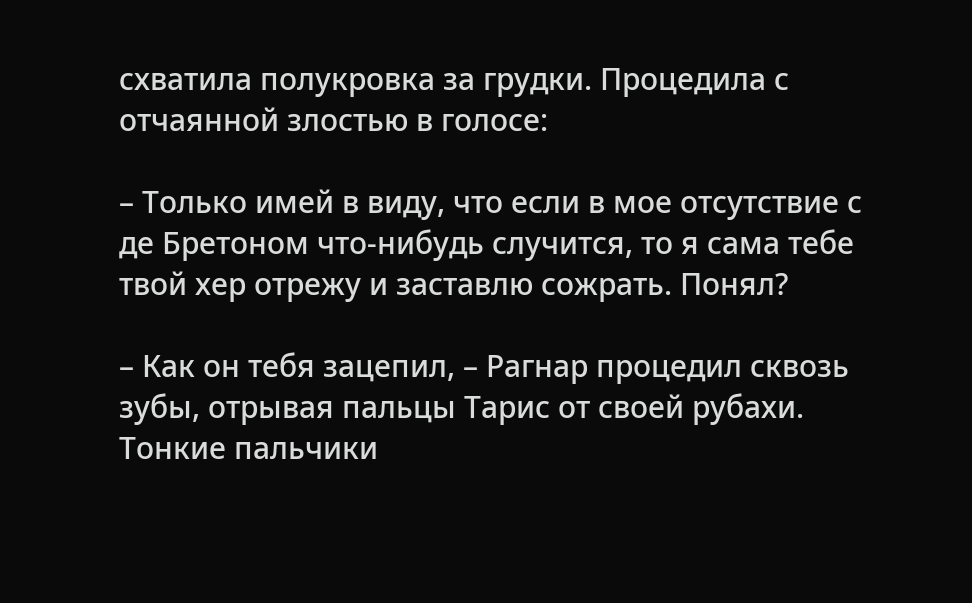схватила полукровка за грудки. Процедила с отчаянной злостью в голосе:

– Только имей в виду, что если в мое отсутствие с де Бретоном что-нибудь случится, то я сама тебе твой хер отрежу и заставлю сожрать. Понял?

– Как он тебя зацепил, – Рагнар процедил сквозь зубы, отрывая пальцы Тарис от своей рубахи. Тонкие пальчики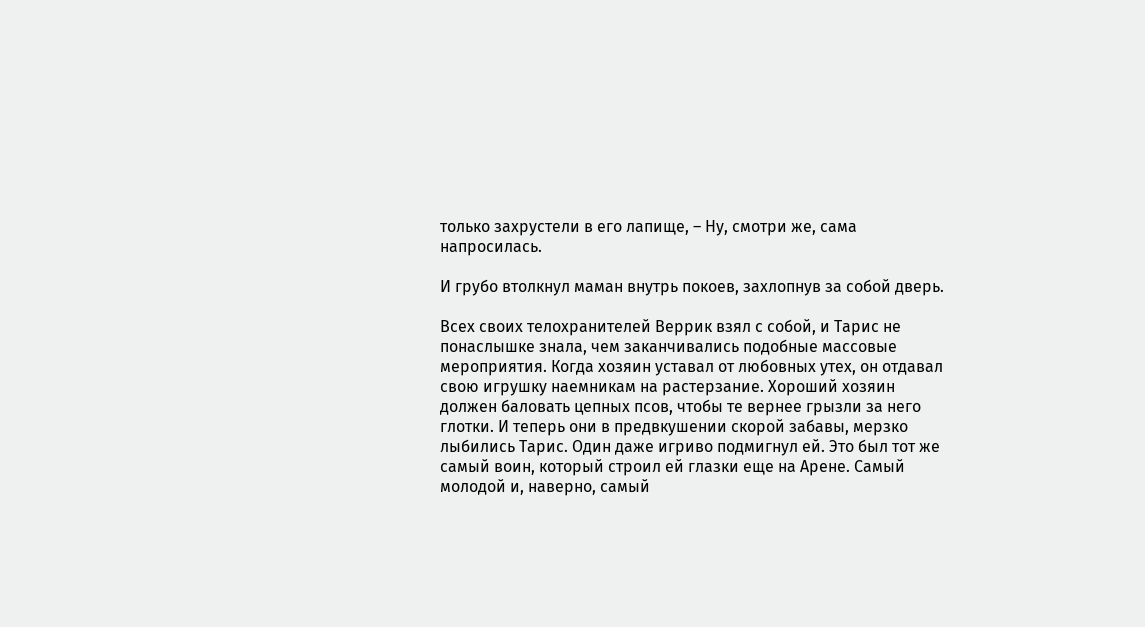только захрустели в его лапище, – Ну, смотри же, сама напросилась.

И грубо втолкнул маман внутрь покоев, захлопнув за собой дверь.

Всех своих телохранителей Веррик взял с собой, и Тарис не понаслышке знала, чем заканчивались подобные массовые мероприятия. Когда хозяин уставал от любовных утех, он отдавал свою игрушку наемникам на растерзание. Хороший хозяин должен баловать цепных псов, чтобы те вернее грызли за него глотки. И теперь они в предвкушении скорой забавы, мерзко лыбились Тарис. Один даже игриво подмигнул ей. Это был тот же самый воин, который строил ей глазки еще на Арене. Самый молодой и, наверно, самый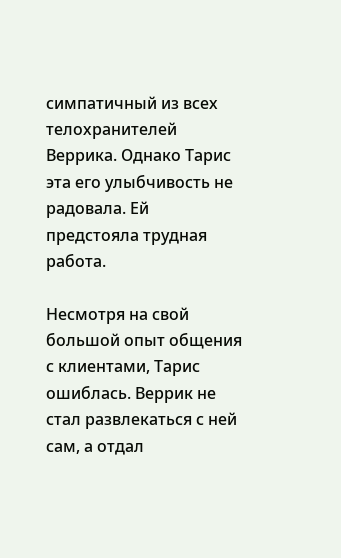симпатичный из всех телохранителей Веррика. Однако Тарис эта его улыбчивость не радовала. Ей предстояла трудная работа.

Несмотря на свой большой опыт общения с клиентами, Тарис ошиблась. Веррик не стал развлекаться с ней сам, а отдал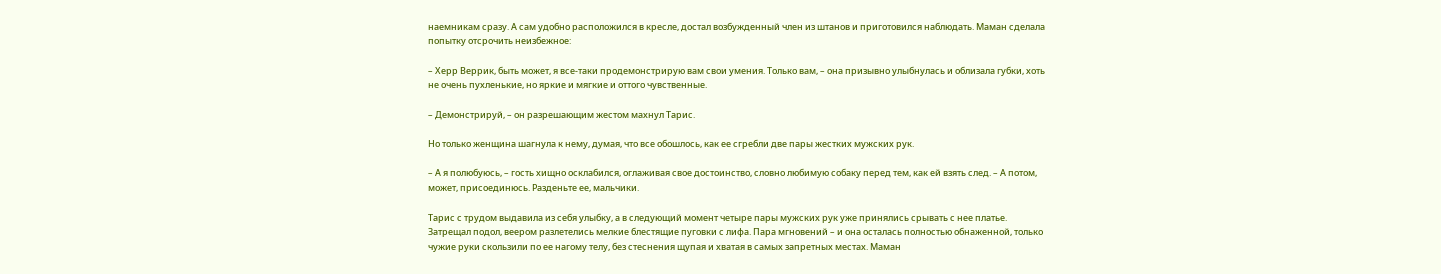наемникам сразу. А сам удобно расположился в кресле, достал возбужденный член из штанов и приготовился наблюдать. Маман сделала попытку отсрочить неизбежное:

– Херр Веррик, быть может, я все-таки продемонстрирую вам свои умения. Только вам, – она призывно улыбнулась и облизала губки, хоть не очень пухленькие, но яркие и мягкие и оттого чувственные.

– Демонстрируй, – он разрешающим жестом махнул Тарис.

Но только женщина шагнула к нему, думая, что все обошлось, как ее сгребли две пары жестких мужских рук.

– А я полюбуюсь, – гость хищно осклабился, оглаживая свое достоинство, словно любимую собаку перед тем, как ей взять след. – А потом, может, присоединюсь. Разденьте ее, мальчики.

Тарис с трудом выдавила из себя улыбку, а в следующий момент четыре пары мужских рук уже принялись срывать с нее платье. Затрещал подол, веером разлетелись мелкие блестящие пуговки с лифа. Пара мгновений – и она осталась полностью обнаженной, только чужие руки скользили по ее нагому телу, без стеснения щупая и хватая в самых запретных местах. Маман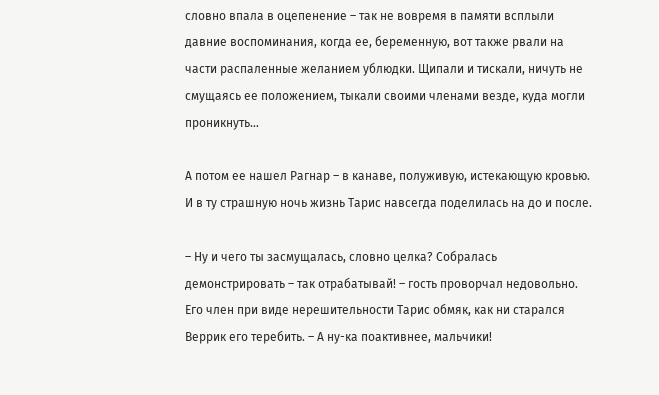словно впала в оцепенение – так не вовремя в памяти всплыли давние воспоминания, когда ее, беременную, вот также рвали на части распаленные желанием ублюдки. Щипали и тискали, ничуть не смущаясь ее положением, тыкали своими членами везде, куда могли проникнуть…

А потом ее нашел Рагнар – в канаве, полуживую, истекающую кровью. И в ту страшную ночь жизнь Тарис навсегда поделилась на до и после.

– Ну и чего ты засмущалась, словно целка? Собралась демонстрировать – так отрабатывай! – гость проворчал недовольно. Его член при виде нерешительности Тарис обмяк, как ни старался Веррик его теребить. – А ну-ка поактивнее, мальчики!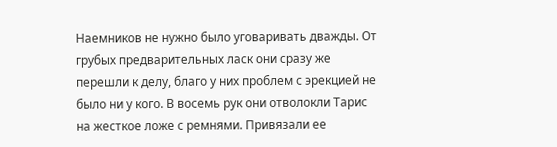Наемников не нужно было уговаривать дважды. От грубых предварительных ласк они сразу же перешли к делу, благо у них проблем с эрекцией не было ни у кого. В восемь рук они отволокли Тарис на жесткое ложе с ремнями. Привязали ее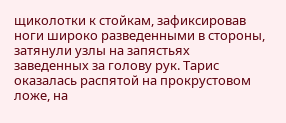щиколотки к стойкам, зафиксировав ноги широко разведенными в стороны, затянули узлы на запястьях заведенных за голову рук. Тарис оказалась распятой на прокрустовом ложе, на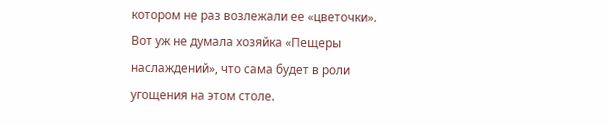котором не раз возлежали ее «цветочки». Вот уж не думала хозяйка «Пещеры наслаждений», что сама будет в роли угощения на этом столе.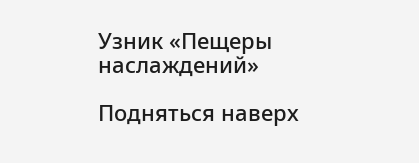Узник «Пещеры наслаждений»

Подняться наверх